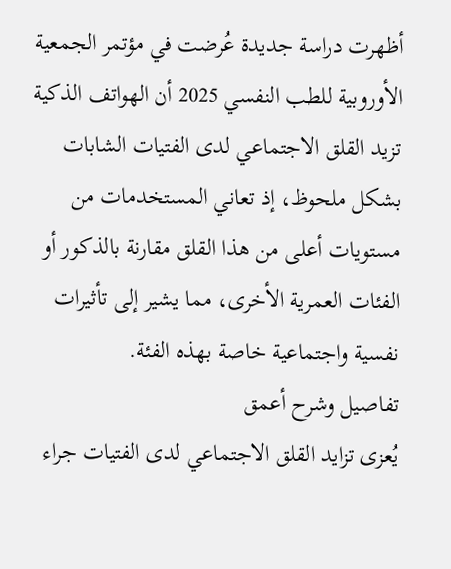أظهرت دراسة جديدة عُرضت في مؤتمر الجمعية الأوروبية للطب النفسي 2025 أن الهواتف الذكية تزيد القلق الاجتماعي لدى الفتيات الشابات بشكل ملحوظ، إذ تعاني المستخدمات من مستويات أعلى من هذا القلق مقارنة بالذكور أو الفئات العمرية الأخرى، مما يشير إلى تأثيرات نفسية واجتماعية خاصة بهذه الفئة.
تفاصيل وشرح أعمق
يُعزى تزايد القلق الاجتماعي لدى الفتيات جراء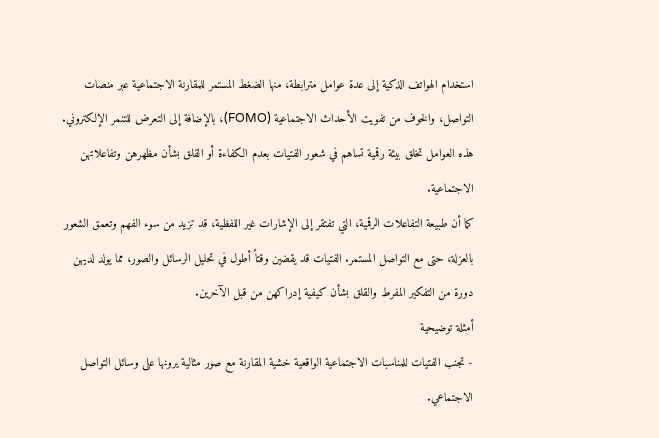استخدام الهواتف الذكية إلى عدة عوامل مترابطة، منها الضغط المستمر للمقارنة الاجتماعية عبر منصات التواصل، والخوف من تفويت الأحداث الاجتماعية (FOMO)، بالإضافة إلى التعرض للتنمر الإلكتروني. هذه العوامل تخلق بيئة رقمية تساهم في شعور الفتيات بعدم الكفاءة أو القلق بشأن مظهرهن وتفاعلاتهن الاجتماعية.
كما أن طبيعة التفاعلات الرقمية، التي تفتقر إلى الإشارات غير اللفظية، قد تزيد من سوء الفهم وتعمق الشعور بالعزلة، حتى مع التواصل المستمر. الفتيات قد يقضين وقتاً أطول في تحليل الرسائل والصور، مما يولد لديهن دورة من التفكير المفرط والقلق بشأن كيفية إدراكهن من قبل الآخرين.
أمثلة توضيحية
- تجنب الفتيات للمناسبات الاجتماعية الواقعية خشية المقارنة مع صور مثالية يرونها على وسائل التواصل الاجتماعي.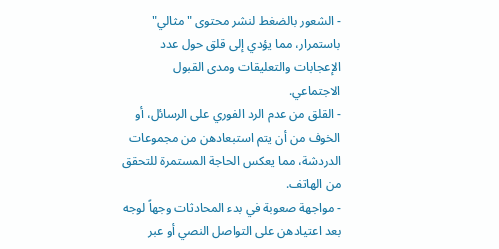- الشعور بالضغط لنشر محتوى "مثالي" باستمرار، مما يؤدي إلى قلق حول عدد الإعجابات والتعليقات ومدى القبول الاجتماعي.
- القلق من عدم الرد الفوري على الرسائل، أو الخوف من أن يتم استبعادهن من مجموعات الدردشة، مما يعكس الحاجة المستمرة للتحقق من الهاتف.
- مواجهة صعوبة في بدء المحادثات وجهاً لوجه بعد اعتيادهن على التواصل النصي أو عبر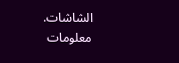الشاشات.
معلومات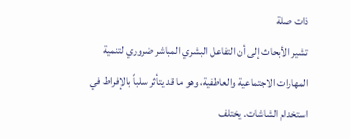ذات صلة
تشير الأبحاث إلى أن التفاعل البشري المباشر ضروري لتنمية المهارات الاجتماعية والعاطفية، وهو ما قد يتأثر سلباً بالإفراط في استخدام الشاشات. يختلف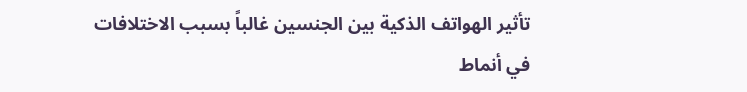تأثير الهواتف الذكية بين الجنسين غالباً بسبب الاختلافات في أنماط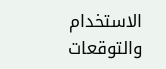الاستخدام والتوقعات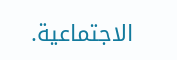الاجتماعية.